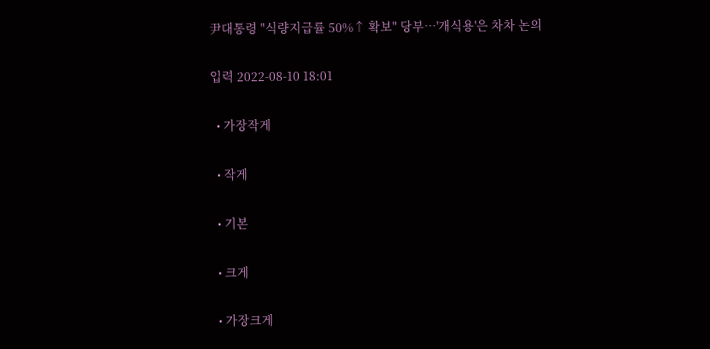尹대통령 "식량지급률 50%↑ 확보" 당부…'개식용'은 차차 논의

입력 2022-08-10 18:01

  • 가장작게

  • 작게

  • 기본

  • 크게

  • 가장크게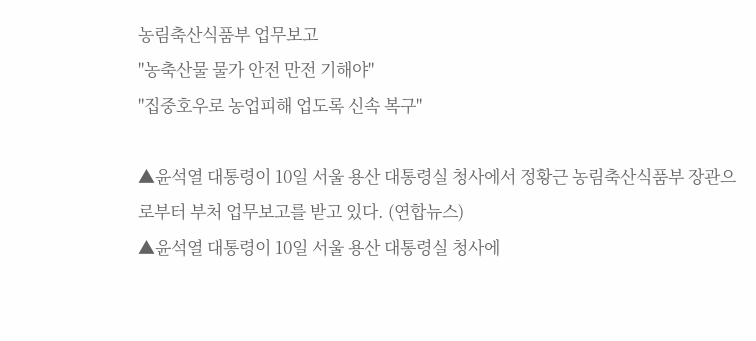농림축산식품부 업무보고
"농축산물 물가 안전 만전 기해야"
"집중호우로 농업피해 업도록 신속 복구"

▲윤석열 대통령이 10일 서울 용산 대통령실 청사에서 정황근 농림축산식품부 장관으로부터 부처 업무보고를 받고 있다. (연합뉴스)
▲윤석열 대통령이 10일 서울 용산 대통령실 청사에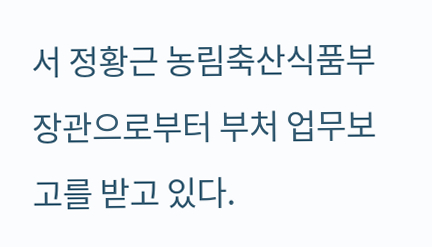서 정황근 농림축산식품부 장관으로부터 부처 업무보고를 받고 있다.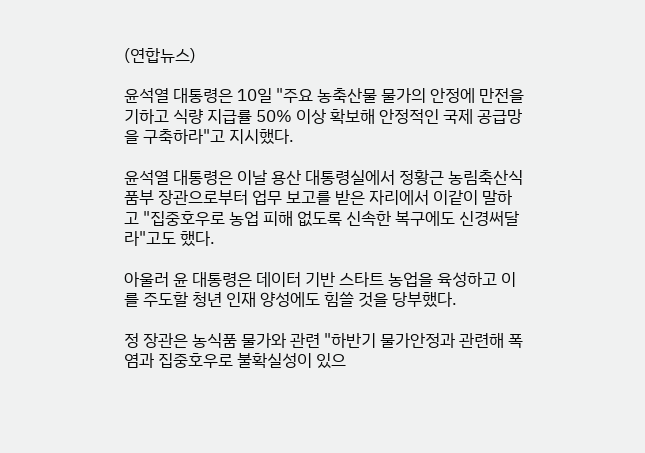(연합뉴스)

윤석열 대통령은 10일 "주요 농축산물 물가의 안정에 만전을 기하고 식량 지급률 50% 이상 확보해 안정적인 국제 공급망을 구축하라"고 지시했다.

윤석열 대통령은 이날 용산 대통령실에서 정황근 농림축산식품부 장관으로부터 업무 보고를 받은 자리에서 이같이 말하고 "집중호우로 농업 피해 없도록 신속한 복구에도 신경써달라"고도 했다.

아울러 윤 대통령은 데이터 기반 스타트 농업을 육성하고 이를 주도할 청년 인재 양성에도 힘쓸 것을 당부했다.

정 장관은 농식품 물가와 관련 "하반기 물가안정과 관련해 폭염과 집중호우로 불확실성이 있으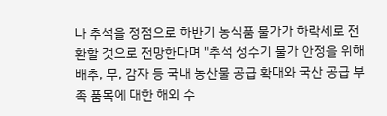나 추석을 정점으로 하반기 농식품 물가가 하락세로 전환할 것으로 전망한다며 "추석 성수기 물가 안정을 위해 배추, 무, 감자 등 국내 농산물 공급 확대와 국산 공급 부족 품목에 대한 해외 수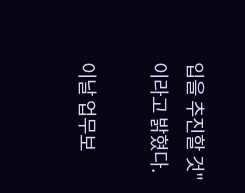입을 추진할 것"이라고 밝혔다.

이날 업무보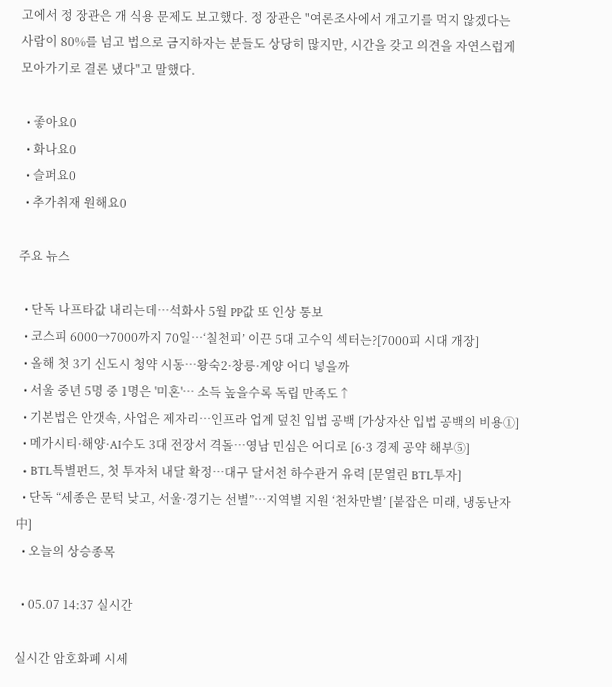고에서 정 장관은 개 식용 문제도 보고했다. 정 장관은 "여론조사에서 개고기를 먹지 않겠다는 사람이 80%를 넘고 법으로 금지하자는 분들도 상당히 많지만, 시간을 갖고 의견을 자연스럽게 모아가기로 결론 냈다"고 말했다.

  • 좋아요0
  • 화나요0
  • 슬퍼요0
  • 추가취재 원해요0

주요 뉴스

  • 단독 나프타값 내리는데…석화사 5월 PP값 또 인상 통보
  • 코스피 6000→7000까지 70일⋯‘칠천피’ 이끈 5대 고수익 섹터는?[7000피 시대 개장]
  • 올해 첫 3기 신도시 청약 시동…왕숙2·창릉·계양 어디 넣을까
  • 서울 중년 5명 중 1명은 '미혼'… 소득 높을수록 독립 만족도↑
  • 기본법은 안갯속, 사업은 제자리…인프라 업계 덮친 입법 공백 [가상자산 입법 공백의 비용①]
  • 메가시티·해양·AI수도 3대 전장서 격돌…영남 민심은 어디로 [6·3 경제 공약 해부⑤]
  • BTL특별펀드, 첫 투자처 내달 확정…대구 달서천 하수관거 유력 [문열린 BTL투자]
  • 단독 “세종은 문턱 낮고, 서울·경기는 선별”…지역별 지원 ‘천차만별’ [붙잡은 미래, 냉동난자 中]
  • 오늘의 상승종목

  • 05.07 14:37 실시간

실시간 암호화폐 시세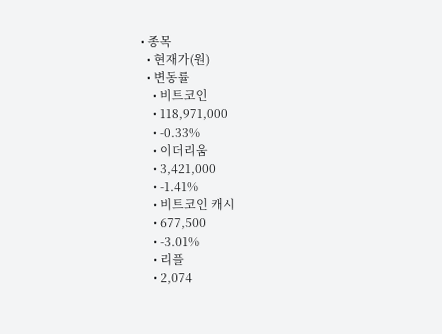• 종목
  • 현재가(원)
  • 변동률
    • 비트코인
    • 118,971,000
    • -0.33%
    • 이더리움
    • 3,421,000
    • -1.41%
    • 비트코인 캐시
    • 677,500
    • -3.01%
    • 리플
    • 2,074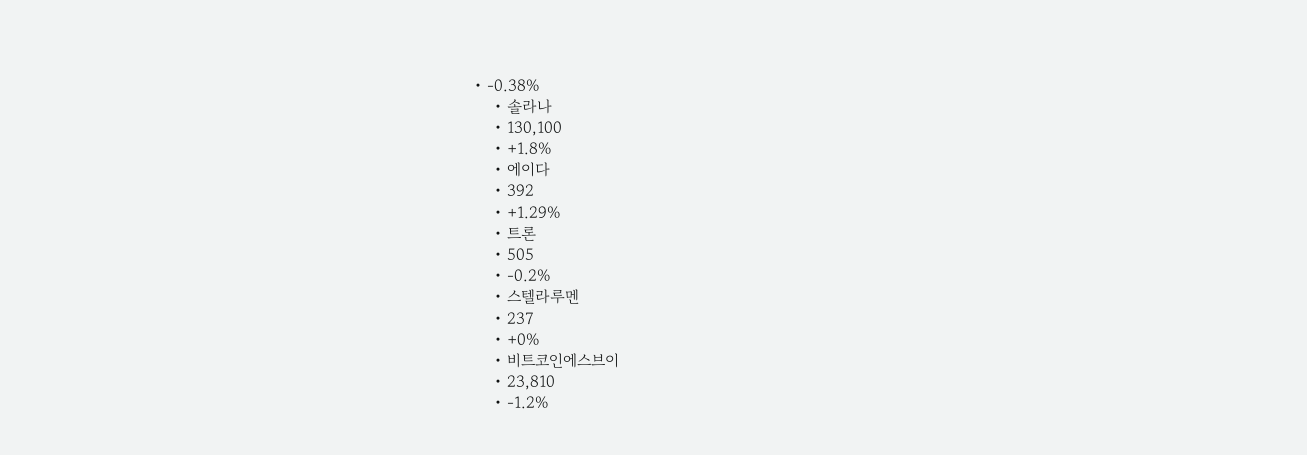• -0.38%
    • 솔라나
    • 130,100
    • +1.8%
    • 에이다
    • 392
    • +1.29%
    • 트론
    • 505
    • -0.2%
    • 스텔라루멘
    • 237
    • +0%
    • 비트코인에스브이
    • 23,810
    • -1.2%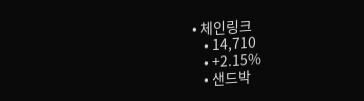• 체인링크
    • 14,710
    • +2.15%
    • 샌드박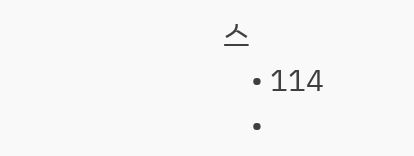스
    • 114
    •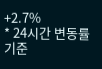+2.7%
* 24시간 변동률 기준